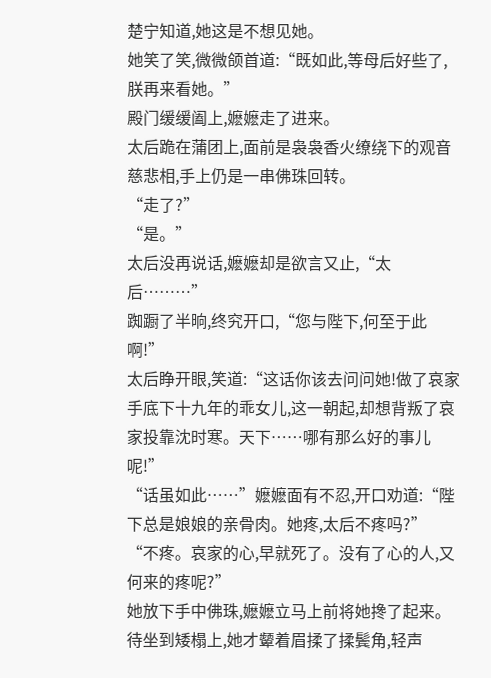楚宁知道,她这是不想见她。
她笑了笑,微微颌首道:“既如此,等母后好些了,朕再来看她。”
殿门缓缓阖上,嬷嬷走了进来。
太后跪在蒲团上,面前是袅袅香火缭绕下的观音慈悲相,手上仍是一串佛珠回转。
“走了?”
“是。”
太后没再说话,嬷嬷却是欲言又止,“太后………”
踟蹰了半晌,终究开口,“您与陛下,何至于此啊!”
太后睁开眼,笑道:“这话你该去问问她!做了哀家手底下十九年的乖女儿,这一朝起,却想背叛了哀家投靠沈时寒。天下……哪有那么好的事儿呢!”
“话虽如此……”嬷嬷面有不忍,开口劝道:“陛下总是娘娘的亲骨肉。她疼,太后不疼吗?”
“不疼。哀家的心,早就死了。没有了心的人,又何来的疼呢?”
她放下手中佛珠,嬷嬷立马上前将她搀了起来。
待坐到矮榻上,她才颦着眉揉了揉鬓角,轻声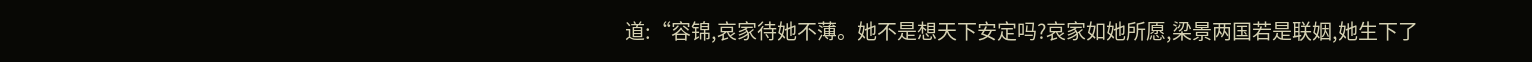道:“容锦,哀家待她不薄。她不是想天下安定吗?哀家如她所愿,梁景两国若是联姻,她生下了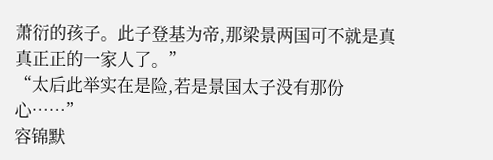萧衍的孩子。此子登基为帝,那梁景两国可不就是真真正正的一家人了。”
“太后此举实在是险,若是景国太子没有那份心……”
容锦默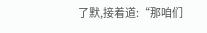了默,接着道:“那咱们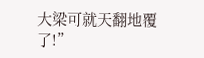大梁可就天翻地覆了!”